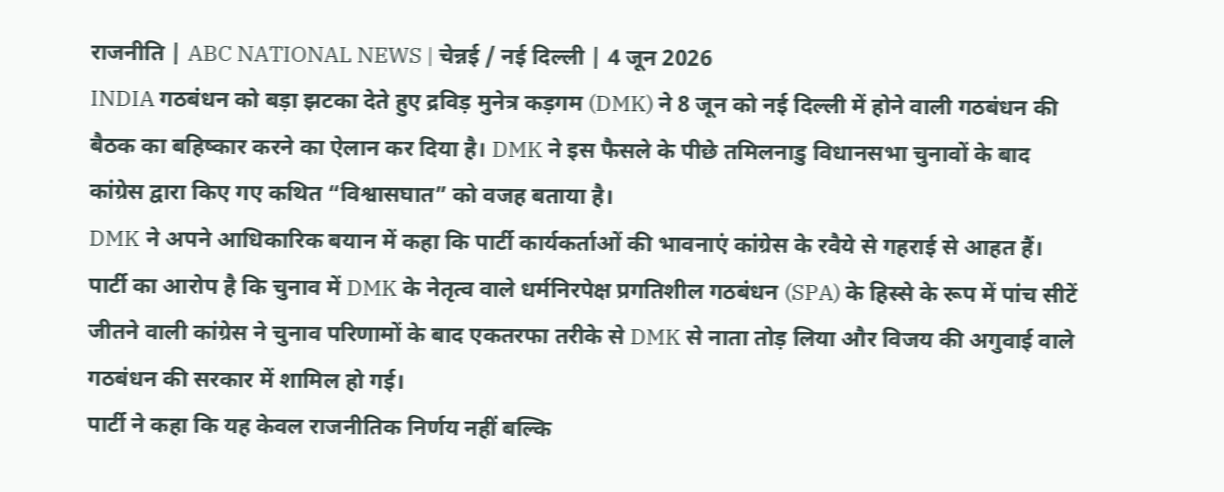राजनीति | ABC NATIONAL NEWS | चेन्नई / नई दिल्ली | 4 जून 2026
INDIA गठबंधन को बड़ा झटका देते हुए द्रविड़ मुनेत्र कड़गम (DMK) ने 8 जून को नई दिल्ली में होने वाली गठबंधन की बैठक का बहिष्कार करने का ऐलान कर दिया है। DMK ने इस फैसले के पीछे तमिलनाडु विधानसभा चुनावों के बाद कांग्रेस द्वारा किए गए कथित “विश्वासघात” को वजह बताया है।
DMK ने अपने आधिकारिक बयान में कहा कि पार्टी कार्यकर्ताओं की भावनाएं कांग्रेस के रवैये से गहराई से आहत हैं। पार्टी का आरोप है कि चुनाव में DMK के नेतृत्व वाले धर्मनिरपेक्ष प्रगतिशील गठबंधन (SPA) के हिस्से के रूप में पांच सीटें जीतने वाली कांग्रेस ने चुनाव परिणामों के बाद एकतरफा तरीके से DMK से नाता तोड़ लिया और विजय की अगुवाई वाले गठबंधन की सरकार में शामिल हो गई।
पार्टी ने कहा कि यह केवल राजनीतिक निर्णय नहीं बल्कि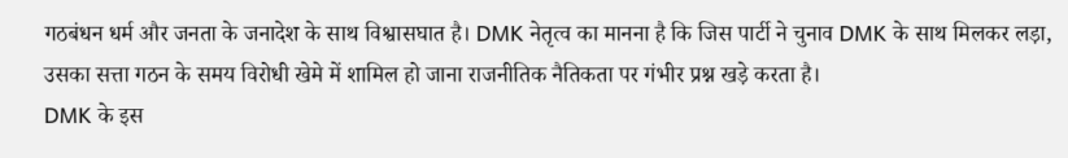गठबंधन धर्म और जनता के जनादेश के साथ विश्वासघात है। DMK नेतृत्व का मानना है कि जिस पार्टी ने चुनाव DMK के साथ मिलकर लड़ा, उसका सत्ता गठन के समय विरोधी खेमे में शामिल हो जाना राजनीतिक नैतिकता पर गंभीर प्रश्न खड़े करता है।
DMK के इस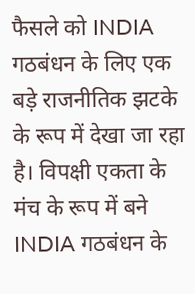फैसले को INDIA गठबंधन के लिए एक बड़े राजनीतिक झटके के रूप में देखा जा रहा है। विपक्षी एकता के मंच के रूप में बने INDIA गठबंधन के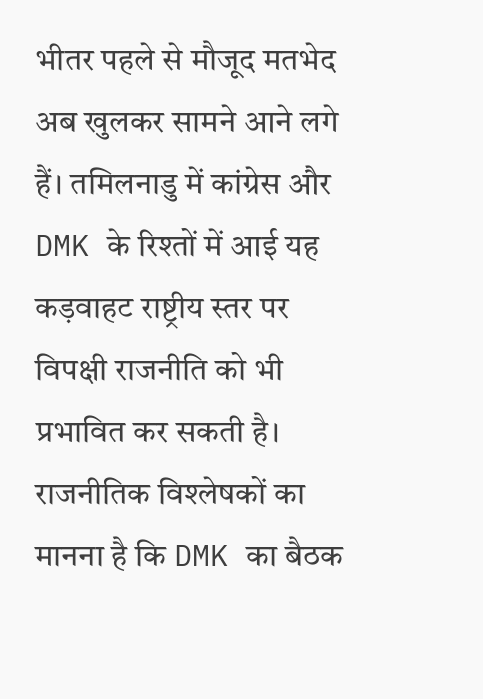भीतर पहले से मौजूद मतभेद अब खुलकर सामने आने लगे हैं। तमिलनाडु में कांग्रेस और DMK के रिश्तों में आई यह कड़वाहट राष्ट्रीय स्तर पर विपक्षी राजनीति को भी प्रभावित कर सकती है।
राजनीतिक विश्लेषकों का मानना है कि DMK का बैठक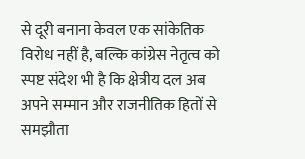से दूरी बनाना केवल एक सांकेतिक विरोध नहीं है, बल्कि कांग्रेस नेतृत्व को स्पष्ट संदेश भी है कि क्षेत्रीय दल अब अपने सम्मान और राजनीतिक हितों से समझौता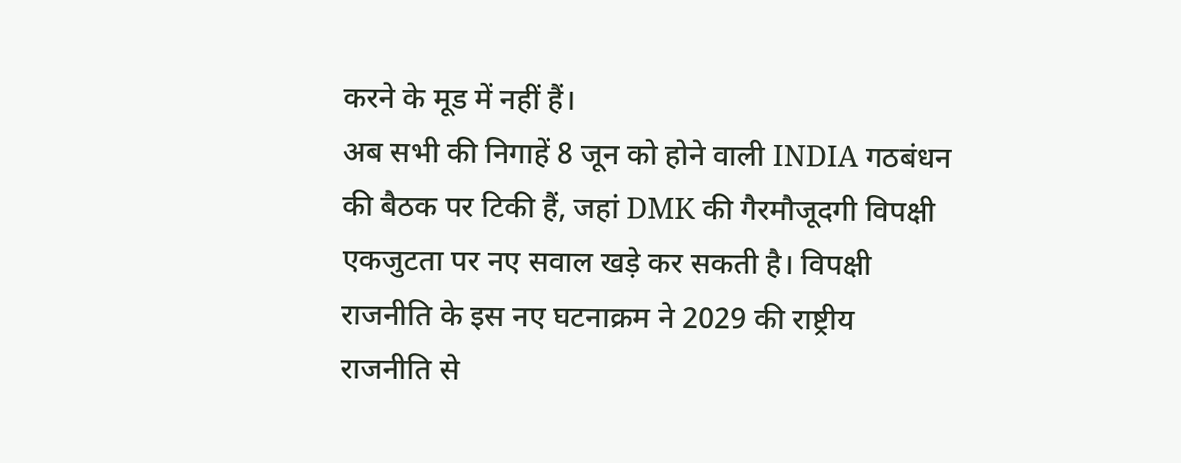करने के मूड में नहीं हैं।
अब सभी की निगाहें 8 जून को होने वाली INDIA गठबंधन की बैठक पर टिकी हैं, जहां DMK की गैरमौजूदगी विपक्षी एकजुटता पर नए सवाल खड़े कर सकती है। विपक्षी राजनीति के इस नए घटनाक्रम ने 2029 की राष्ट्रीय राजनीति से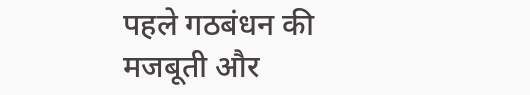पहले गठबंधन की मजबूती और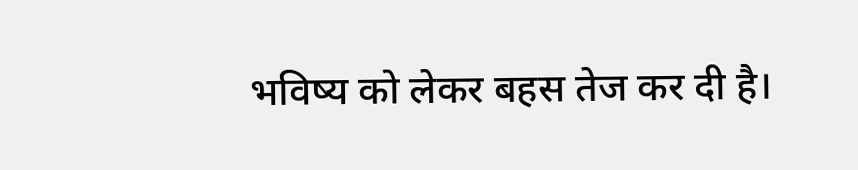भविष्य को लेकर बहस तेज कर दी है।